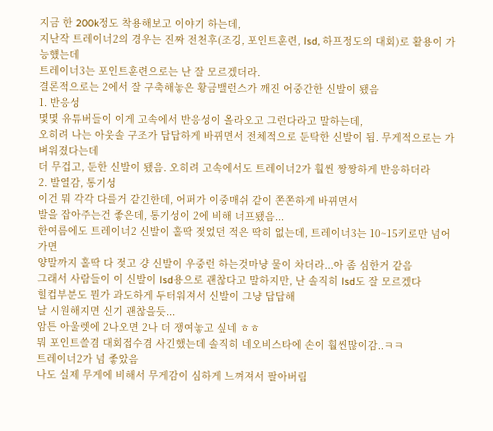지금 한 200k정도 착용해보고 이야기 하는데,
지난작 트레이너2의 경우는 진짜 전천후(조깅, 포인트훈련, lsd, 하프정도의 대회)로 활용이 가능헀는데
트레이너3는 포인트훈련으로는 난 잘 모르겠더라.
결론적으로는 2에서 잘 구축해놓은 황금밸런스가 깨진 어중간한 신발이 됐음
1. 반응성
몇몇 유튜버들이 이게 고속에서 반응성이 올라오고 그런다라고 말하는데,
오히려 나는 아웃솔 구조가 답답하게 바뀌면서 전체적으로 둔탁한 신발이 됨. 무게적으로는 가벼워졌다는데
더 무겁고, 둔한 신발이 됐음. 오히려 고속에서도 트레이너2가 훨씬 짱짱하게 반응하더라
2. 발열감, 통기성
이건 뭐 각각 다를거 같긴한데, 어퍼가 이중매쉬 같이 쫀쫀하게 바뀌면서
발을 잡아주는건 좋은데, 통기성이 2에 비해 너프됐음...
한여름에도 트레이너2 신발이 홀딱 젖었던 적은 딱히 없는데, 트레이너3는 10~15키로만 넘어가면
양말까지 홀딱 다 젖고 걍 신발이 우중런 하는것마냥 물이 차더라...아 좀 심한거 같음
그래서 사람들이 이 신발이 lsd용으로 괜찮다고 말하지만, 난 솔직히 lsd도 잘 모르겠다
힐컵부분도 뭔가 과도하게 두터워져서 신발이 그냥 답답해
날 시원해지면 신기 괜찮을듯...
암튼 아울렛에 2나오면 2나 더 쟁여놓고 싶네 ㅎㅎ
뭐 포인트쓸겸 대회접수겸 사긴했는데 솔직히 네오비스타에 손이 훨씬많이감..ㅋㅋ
트레이너2가 넘 좋았음
나도 실제 무게에 비해서 무게감이 심하게 느껴져서 팔아버림